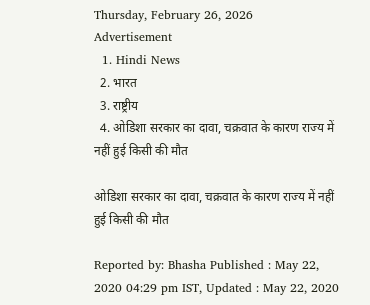Thursday, February 26, 2026
Advertisement
  1. Hindi News
  2. भारत
  3. राष्ट्रीय
  4. ओडिशा सरकार का दावा, चक्रवात के कारण राज्य में नहीं हुई किसी की मौत

ओडिशा सरकार का दावा, चक्रवात के कारण राज्य में नहीं हुई किसी की मौत

Reported by: Bhasha Published : May 22, 2020 04:29 pm IST, Updated : May 22, 2020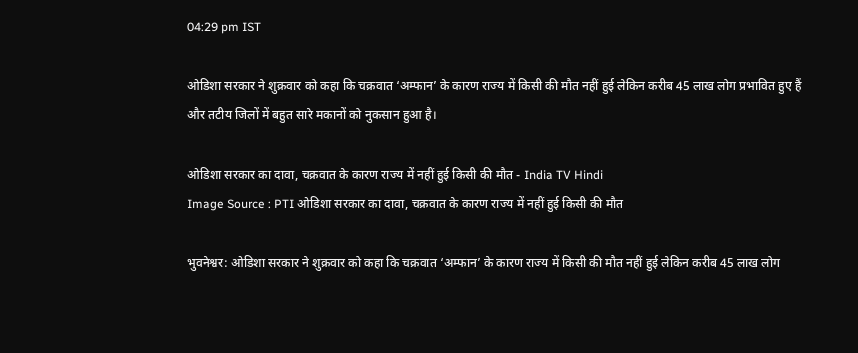04:29 pm IST

ओडिशा सरकार ने शुक्रवार को कहा कि चक्रवात ‘अम्फान’ के कारण राज्य में किसी की मौत नहीं हुई लेकिन करीब 45 लाख लोग प्रभावित हुए हैं और तटीय जिलों में बहुत सारे मकानों को नुकसान हुआ है।

ओडिशा सरकार का दावा, चक्रवात के कारण राज्य में नहीं हुई किसी की मौत - India TV Hindi
Image Source : PTI ओडिशा सरकार का दावा, चक्रवात के कारण राज्य में नहीं हुई किसी की मौत

भुवनेश्वर: ओडिशा सरकार ने शुक्रवार को कहा कि चक्रवात ‘अम्फान’ के कारण राज्य में किसी की मौत नहीं हुई लेकिन करीब 45 लाख लोग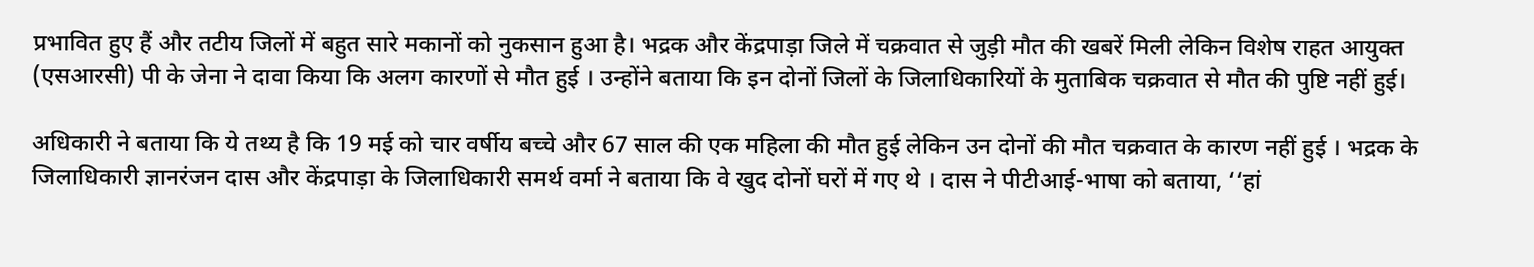प्रभावित हुए हैं और तटीय जिलों में बहुत सारे मकानों को नुकसान हुआ है। भद्रक और केंद्रपाड़ा जिले में चक्रवात से जुड़ी मौत की खबरें मिली लेकिन विशेष राहत आयुक्त (एसआरसी) पी के जेना ने दावा किया कि अलग कारणों से मौत हुई । उन्होंने बताया कि इन दोनों जिलों के जिलाधिकारियों के मुताबिक चक्रवात से मौत की पुष्टि नहीं हुई।

अधिकारी ने बताया कि ये तथ्य है कि 19 मई को चार वर्षीय बच्चे और 67 साल की एक महिला की मौत हुई लेकिन उन दोनों की मौत चक्रवात के कारण नहीं हुई । भद्रक के जिलाधिकारी ज्ञानरंजन दास और केंद्रपाड़ा के जिलाधिकारी समर्थ वर्मा ने बताया कि वे खुद दोनों घरों में गए थे । दास ने पीटीआई-भाषा को बताया, ‘‘हां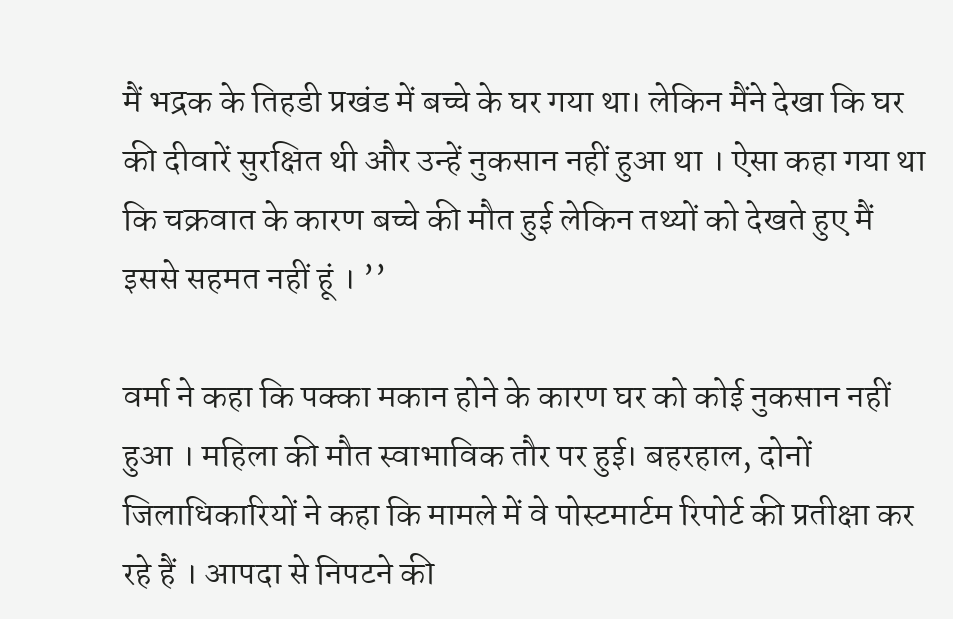मैं भद्रक के तिहडी प्रखंड में बच्चे के घर गया था। लेकिन मैंने देखा कि घर की दीवारें सुरक्षित थी और उन्हें नुकसान नहीं हुआ था । ऐसा कहा गया था कि चक्रवात के कारण बच्चे की मौत हुई लेकिन तथ्यों को देखते हुए मैं इससे सहमत नहीं हूं । ’’

वर्मा ने कहा कि पक्का मकान होने के कारण घर को कोई नुकसान नहीं हुआ । महिला की मौत स्वाभाविक तौर पर हुई। बहरहाल, दोनों जिलाधिकारियों ने कहा कि मामले में वे पोस्टमार्टम रिपोर्ट की प्रतीक्षा कर रहे हैं । आपदा से निपटने की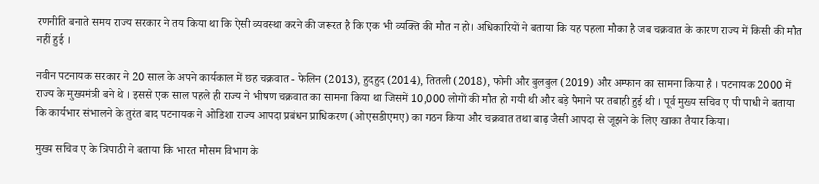रणनीति बनाते समय राज्य सरकार ने तय किया था कि ऐसी व्यवस्था करने की जरूरत है कि एक भी व्यक्ति की मौत न हो। अधिकारियों ने बताया कि यह पहला मौका है जब चक्रवात के कारण राज्य में किसी की मौत नहीं हुई ।

नवीन पटनायक सरकार ने 20 साल के अपने कार्यकाल में छह चक्रवात - फेलिन (2013), हुदहुद (2014), तितली (2018), फोनी और बुलबुल (2019) और अम्फान का सामना किया है । पटनायक 2000 में राज्य के मुख्यमंत्री बने थे । इससे एक साल पहले ही राज्य ने भीषण चक्रवात का सामना किया था जिसमें 10,000 लोगों की मौत हो गयी थी और बड़े पैमाने पर तबाही हुई थी । पूर्व मुख्य सचिव ए पी पाधी ने बताया कि कार्यभार संभालने के तुरंत बाद पटनायक ने ओडिशा राज्य आपदा प्रबंधन प्राधिकरण (ओएसडीएमए) का गठन किया और चक्रवात तथा बाढ़ जैसी आपदा से जूझने के लिए खाका तैयार किया।

मुख्य सचिव ए के त्रिपाठी ने बताया कि भारत मौसम विभाग के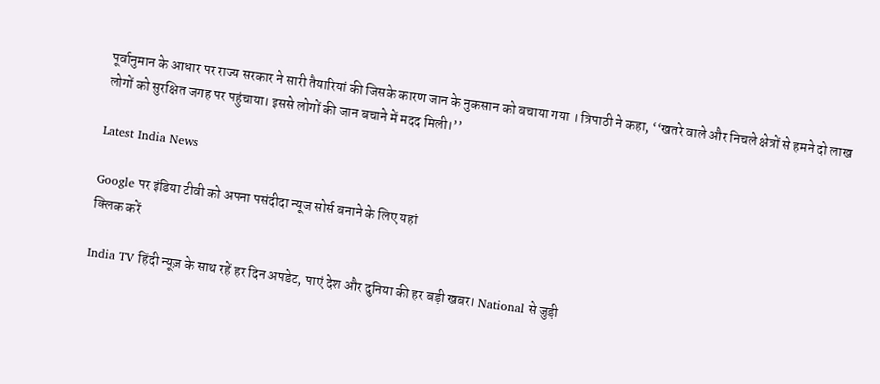पूर्वानुमान के आधार पर राज्य सरकार ने सारी तैयारियां की जिसके कारण जान के नुकसान को बचाया गया । त्रिपाठी ने कहा, ‘‘खतरे वाले और निचले क्षेत्रों से हमने दो लाख लोगों को सुरक्षित जगह पर पहुंचाया। इससे लोगों की जान बचाने में मदद मिली।’’

Latest India News

Google पर इंडिया टीवी को अपना पसंदीदा न्यूज सोर्स बनाने के लिए यहां
क्लिक करें

India TV हिंदी न्यूज़ के साथ रहें हर दिन अपडेट, पाएं देश और दुनिया की हर बड़ी खबर। National से जुड़ी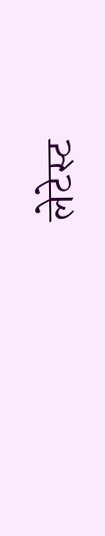लेटेस्ट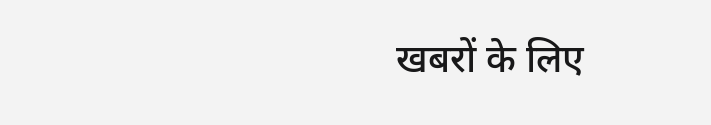खबरों के लिए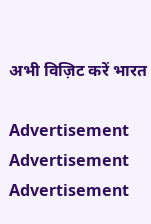अभी विज़िट करें भारत

Advertisement
Advertisement
Advertisement